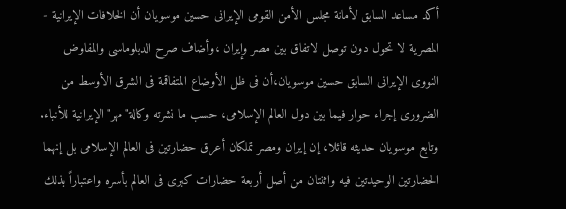أكد مساعد السابق لأمانة مجلس الأمن القومى الإيرانى حسين موسويان أن الخلافات الإيرانية - المصرية لا تحول دون توصل لاتفاق بين مصر وإيران ،وأضاف صرح الدبلوماسى والمفاوض النووى الإيرانى السابق حسين موسويان،أن فى ظل الأوضاع المتفاقمة فى الشرق الأوسط من الضرورى إجراء حوار فيما بين دول العالم الإسلامى، حسب ما نشرته وكالة"مهر"الإيرانية للأنباء.
وتابع موسويان حديثه قائلا، إن إيران ومصر تملكان أعرق حضارتين فى العالم الإسلامى بل إنهما الحضارتين الوحيدتين فيه واثنتان من أصل أربعة حضارات كبرى فى العالم بأسره واعتباراً بذلك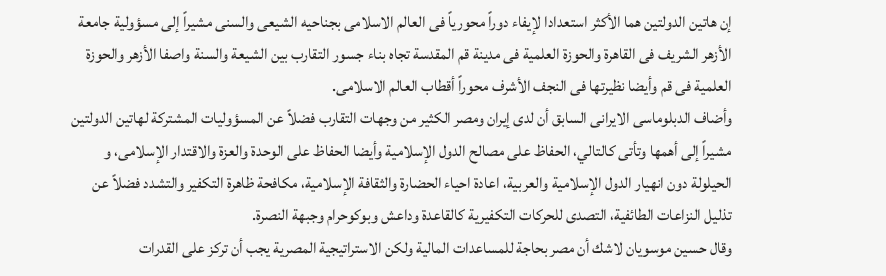إن هاتين الدولتين هما الأكثر استعدادا لإيفاء دوراً محورياً فى العالم الاسلامى بجناحيه الشيعى والسنى مشيراً إلى مسؤولية جامعة الأزهر الشريف فى القاهرة والحوزة العلمية فى مدينة قم المقدسة تجاه بناء جسور التقارب بين الشيعة والسنة واصفا الأزهر والحوزة العلمية فى قم وأيضا نظيرتها فى النجف الأشرف محوراً أقطاب العالم الاسلامى.
وأضاف الدبلوماسى الايرانى السابق أن لدى إيران ومصر الكثير من وجهات التقارب فضلاً عن المسؤوليات المشتركة لهاتين الدولتين مشيراً إلى أهمها وتأتى كالتالي، الحفاظ على مصالح الدول الإسلامية وأيضا الحفاظ على الوحدة والعزة والاقتدار الإسلامى، و الحيلولة دون انهيار الدول الإسلامية والعربية، اعادة احياء الحضارة والثقافة الإسلامية، مكافحة ظاهرة التكفير والتشدد فضلاً عن تذليل النزاعات الطائفية، التصدى للحركات التكفيرية كالقاعدة وداعش وبوكوحرام وجبهة النصرة.
وقال حسين موسويان لاشك أن مصر بحاجة للمساعدات المالية ولكن الاستراتيجية المصرية يجب أن تركز على القدرات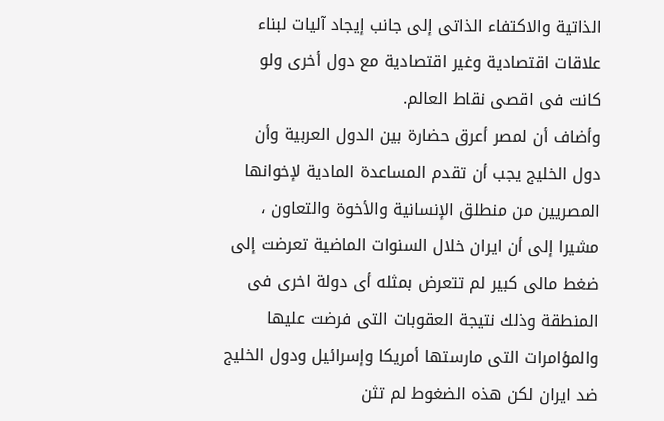الذاتية والاكتفاء الذاتى إلى جانب إيجاد آليات لبناء علاقات اقتصادية وغير اقتصادية مع دول أخرى ولو كانت فى اقصى نقاط العالم.
وأضاف أن لمصر أعرق حضارة بين الدول العربية وأن دول الخليج يجب أن تقدم المساعدة المادية لإخوانها المصريين من منطلق الإنسانية والأخوة والتعاون ، مشيرا إلى أن ايران خلال السنوات الماضية تعرضت إلى ضغط مالى كبير لم تتعرض بمثله أى دولة اخرى فى المنطقة وذلك نتيجة العقوبات التى فرضت عليها والمؤامرات التى مارستها أمريكا وإسرائيل ودول الخليج ضد ايران لكن هذه الضغوط لم تثن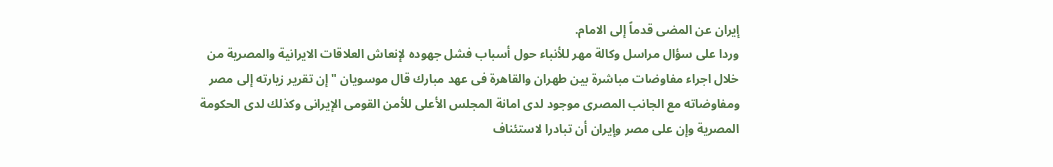إيران عن المضى قدماً إلى الامام.
وردا على سؤال مراسل وكالة مهر للأنباء حول أسباب فشل جهوده لإنعاش العلاقات الايرانية والمصرية من خلال اجراء مفاوضات مباشرة بين طهران والقاهرة فى عهد مبارك قال موسويان "إن تقرير زيارته إلى مصر ومفاوضاته مع الجانب المصرى موجود لدى امانة المجلس الأعلى للأمن القومى الإيرانى وكذلك لدى الحكومة المصرية وإن على مصر وإيران أن تبادرا لاستئناف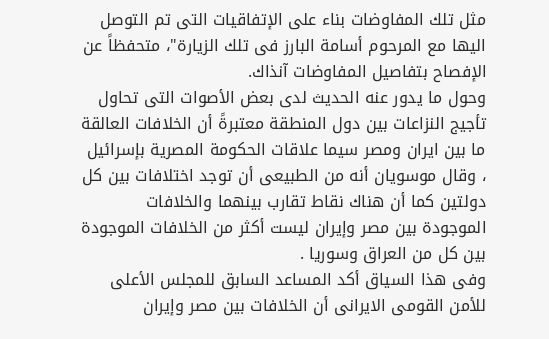مثل تلك المفاوضات بناء على الإتفاقيات التى تم التوصل اليها مع المرحوم أسامة البارز فى تلك الزيارة"، متحفظاً عن الإفصاح بتفاصيل المفاوضات آنذاك.
وحول ما يدور عنه الحديث لدى بعض الأصوات التى تحاول تأجيج النزاعات بين دول المنطقة معتبرةً أن الخلافات العالقة ما بين ايران ومصر سيما علاقات الحكومة المصرية بإسرائيل ، وقال موسويان أنه من الطبيعى أن توجد اختلافات بين كل دولتين كما أن هناك نقاط تقارب بينهما والخلافات الموجودة بين مصر وإيران ليست أكثر من الخلافات الموجودة بين كل من العراق وسوريا .
وفى هذا السياق أكد المساعد السابق للمجلس الأعلى للأمن القومى الايرانى أن الخلافات بين مصر وإيران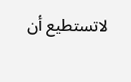لاتستطيع أن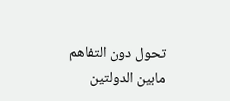تحول دون التفاهم مابين الدولتين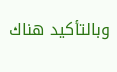وبالتأكيد هناك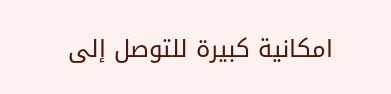امكانية كبيرة للتوصل إلى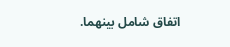اتفاق شامل بينهما.